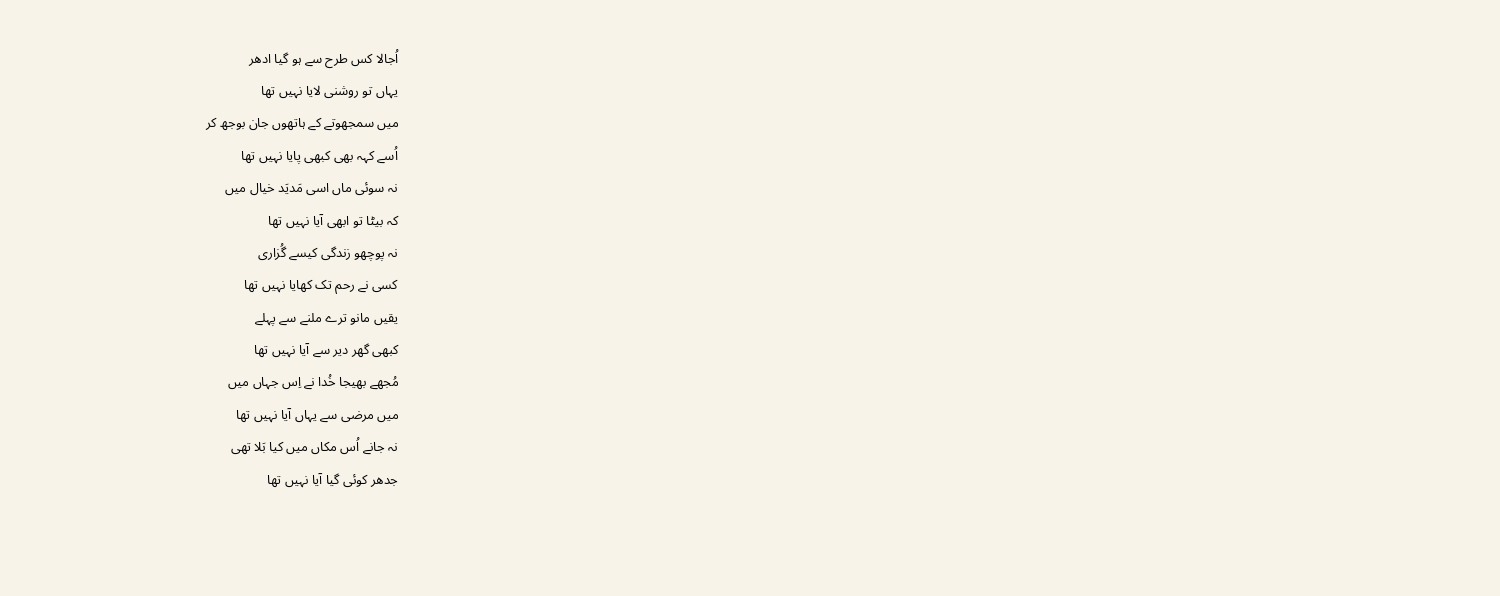اُجالا کس طرح سے ہو گیا ادھر
یہاں تو روشنی لایا نہیں تھا
میں سمجھوتے کے ہاتھوں جان بوجھ کر
اُسے کہہ بھی کبھی پایا نہیں تھا
نہ سوئی ماں اسی مَدیَد خیال میں
کہ بیٹا تو ابھی آیا نہیں تھا
نہ پوچھو زندگی کیسے گُزاری
کسی نے رحم تک کھایا نہیں تھا
یقیں مانو ترے ملنے سے پہلے
کبھی گھر دیر سے آیا نہیں تھا
مُجھے بھیجا خُدا نے اِس جہاں میں
میں مرضی سے یہاں آیا نہیں تھا
نہ جانے اُس مکاں میں کیا بَلا تھی
جدھر کوئی گیا آیا نہیں تھا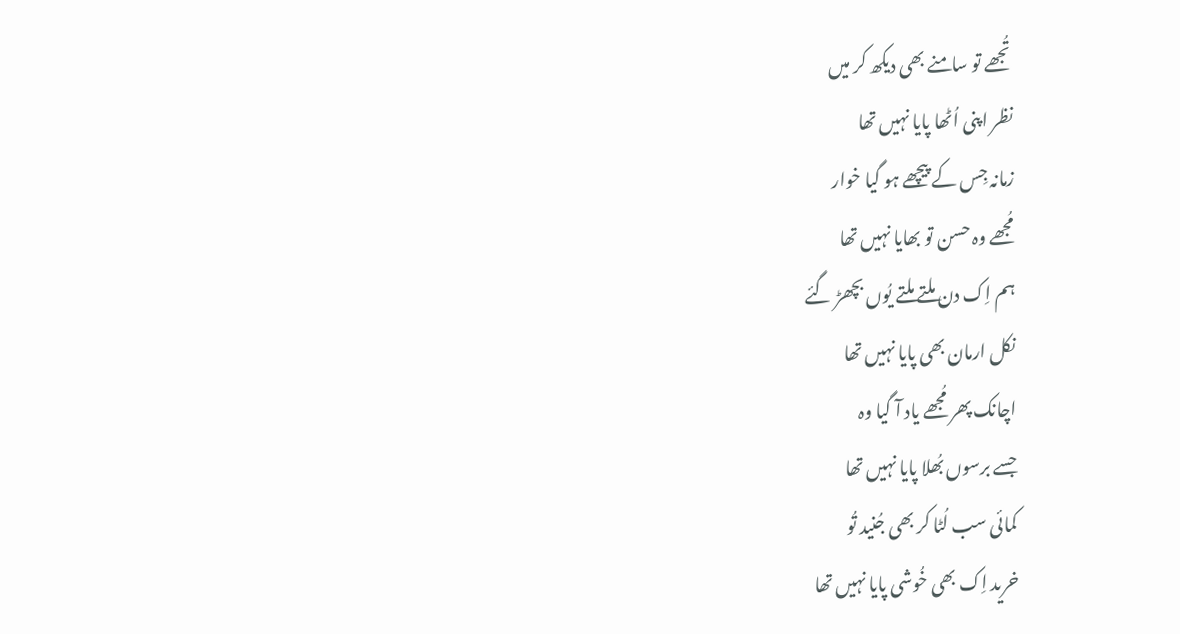تُجھے تو سامنے بھی دیکھ کر میں
نظر اپنی اُٹھا پایا نہیں تھا
زمانہ جِس کے پیچھے ہو گیا خوار
مُجھے وہ حسن تو بھایا نہیں تھا
ہم اِک دن ملتے ملتے یُوں بچھڑ گئے
نکل ارمان بھی پایا نہیں تھا
اچانک پھر مُجھے یاد آ گیا وہ
جسے برسوں بُھلا پایا نہیں تھا
کمائی سب لُٹا کر بھی جُنید تُو
خرید اِک بھی خُوشی پایا نہیں تھا